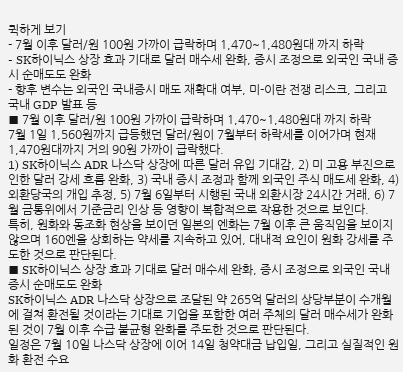퀵하게 보기
- 7월 이후 달러/원 100원 가까이 급락하며 1,470~1,480원대 까지 하락
- SK하이닉스 상장 효과 기대로 달러 매수세 완화, 증시 조정으로 외국인 국내 증시 순매도도 완화
- 향후 변수는 외국인 국내증시 매도 재확대 여부, 미-이란 전쟁 리스크, 그리고 국내 GDP 발표 등
■ 7월 이후 달러/원 100원 가까이 급락하며 1,470~1,480원대 까지 하락
7월 1일 1,560원까지 급등했던 달러/원이 7월부터 하락세를 이어가며 현재 1,470원대까지 거의 90원 가까이 급락했다.
1) SK하이닉스 ADR 나스닥 상장에 따른 달러 유입 기대감, 2) 미 고용 부진으로 인한 달러 강세 흐름 완화, 3) 국내 증시 조정과 함께 외국인 주식 매도세 완화, 4) 외환당국의 개입 추정, 5) 7월 6일부터 시행된 국내 외환시장 24시간 거래, 6) 7월 금통위에서 기준금리 인상 등 영향이 복합적으로 작용한 것으로 보인다.
특히, 원화와 동조화 현상을 보이던 일본의 엔화는 7월 이후 큰 움직임을 보이지 않으며 160엔을 상회하는 약세를 지속하고 있어, 대내적 요인이 원화 강세를 주도한 것으로 판단된다.
■ SK하이닉스 상장 효과 기대로 달러 매수세 완화, 증시 조정으로 외국인 국내 증시 순매도도 완화
SK하이닉스 ADR 나스닥 상장으로 조달된 약 265억 달러의 상당부분이 수개월에 걸쳐 환전될 것이라는 기대로 기업을 포함한 여러 주체의 달러 매수세가 완화된 것이 7월 이후 수급 불균형 완화를 주도한 것으로 판단된다.
일정은 7월 10일 나스닥 상장에 이어 14일 청약대금 납입일, 그리고 실질적인 원화 환전 수요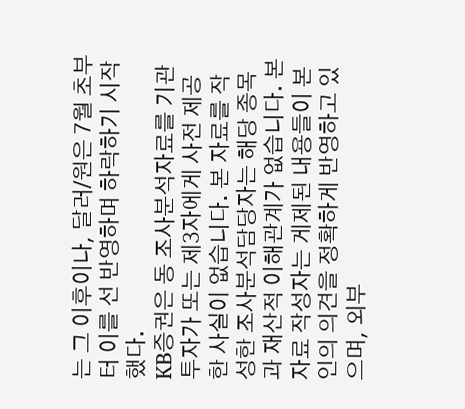는 그 이후이나, 달러/원은 7월 초부터 이를 선 반영하며 하락하기 시작했다.
KB증권은 동 조사분석자료를 기관투자가 또는 제3자에게 사전 제공한 사실이 없습니다. 본 자료를 작성한 조사분석담당자는 해당 종목과 재산적 이해관계가 없습니다. 본 자료 작성자는 게제된 내용들이 본인의 의견을 정확하게 반영하고 있으며, 외부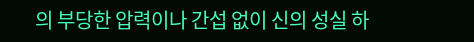의 부당한 압력이나 간섭 없이 신의 성실 하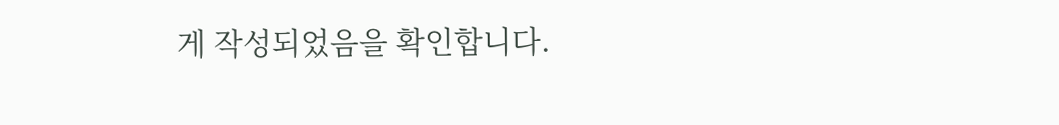게 작성되었음을 확인합니다.